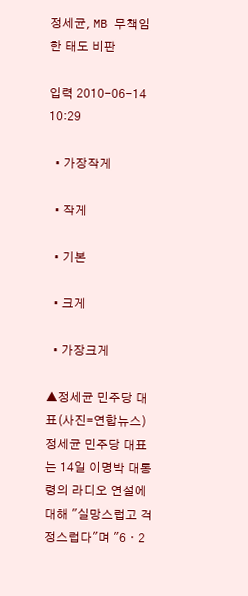정세균, MB 무책임한 태도 비판

입력 2010-06-14 10:29

  • 가장작게

  • 작게

  • 기본

  • 크게

  • 가장크게

▲정세균 민주당 대표(사진=연합뉴스)
정세균 민주당 대표는 14일 이명박 대통령의 라디오 연설에 대해 "실망스럽고 걱정스럽다"며 "6ㆍ2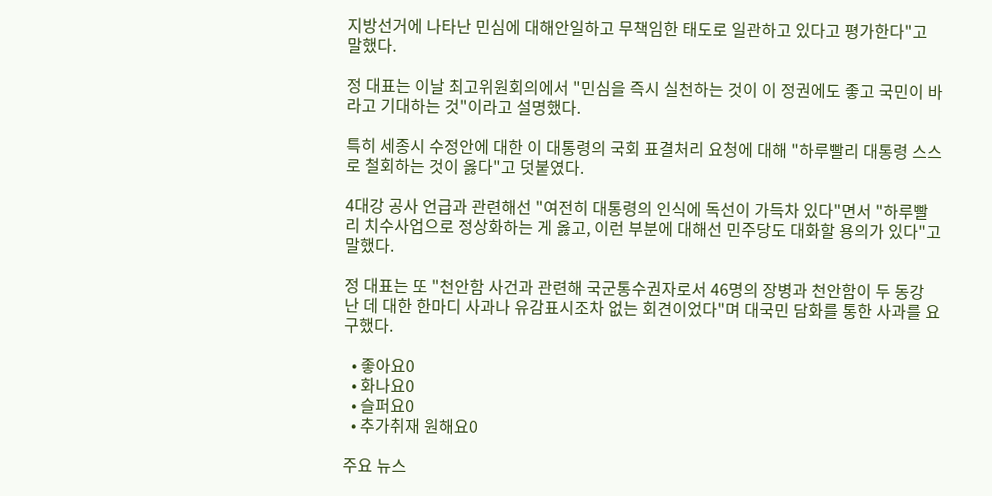지방선거에 나타난 민심에 대해안일하고 무책임한 태도로 일관하고 있다고 평가한다"고 말했다.

정 대표는 이날 최고위원회의에서 "민심을 즉시 실천하는 것이 이 정권에도 좋고 국민이 바라고 기대하는 것"이라고 설명했다.

특히 세종시 수정안에 대한 이 대통령의 국회 표결처리 요청에 대해 "하루빨리 대통령 스스로 철회하는 것이 옳다"고 덧붙였다.

4대강 공사 언급과 관련해선 "여전히 대통령의 인식에 독선이 가득차 있다"면서 "하루빨리 치수사업으로 정상화하는 게 옳고, 이런 부분에 대해선 민주당도 대화할 용의가 있다"고 말했다.

정 대표는 또 "천안함 사건과 관련해 국군통수권자로서 46명의 장병과 천안함이 두 동강 난 데 대한 한마디 사과나 유감표시조차 없는 회견이었다"며 대국민 담화를 통한 사과를 요구했다.

  • 좋아요0
  • 화나요0
  • 슬퍼요0
  • 추가취재 원해요0

주요 뉴스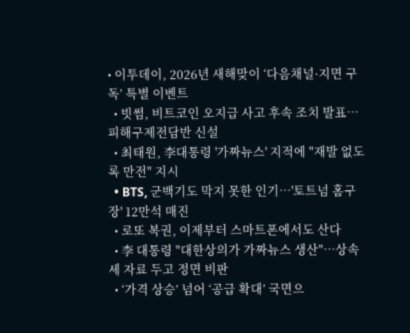• 이투데이, 2026년 새해맞이 ‘다음채널·지면 구독’ 특별 이벤트
  • 빗썸, 비트코인 오지급 사고 후속 조치 발표…피해구제전담반 신설
  • 최태원, 李대통령 '가짜뉴스' 지적에 "재발 없도록 만전" 지시
  • BTS, 군백기도 막지 못한 인기⋯'토트넘 홈구장' 12만석 매진
  • 로또 복권, 이제부터 스마트폰에서도 산다
  • 李 대통령 "대한상의가 가짜뉴스 생산"…상속세 자료 두고 정면 비판
  • ‘가격 상승’ 넘어 ‘공급 확대’ 국면으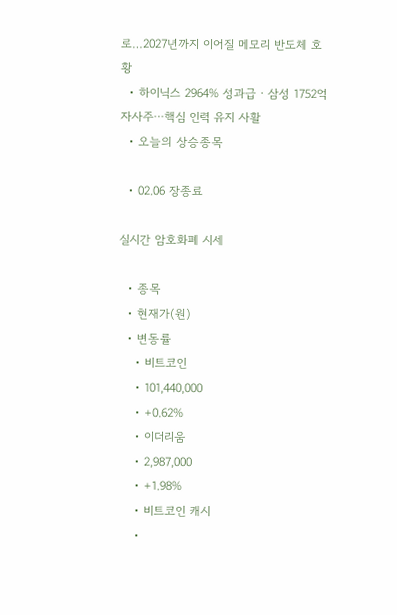로…2027년까지 이어질 메모리 반도체 호황
  • 하이닉스 2964% 성과급ㆍ삼성 1752억 자사주⋯핵심 인력 유지 사활
  • 오늘의 상승종목

  • 02.06 장종료

실시간 암호화폐 시세

  • 종목
  • 현재가(원)
  • 변동률
    • 비트코인
    • 101,440,000
    • +0.62%
    • 이더리움
    • 2,987,000
    • +1.98%
    • 비트코인 캐시
    •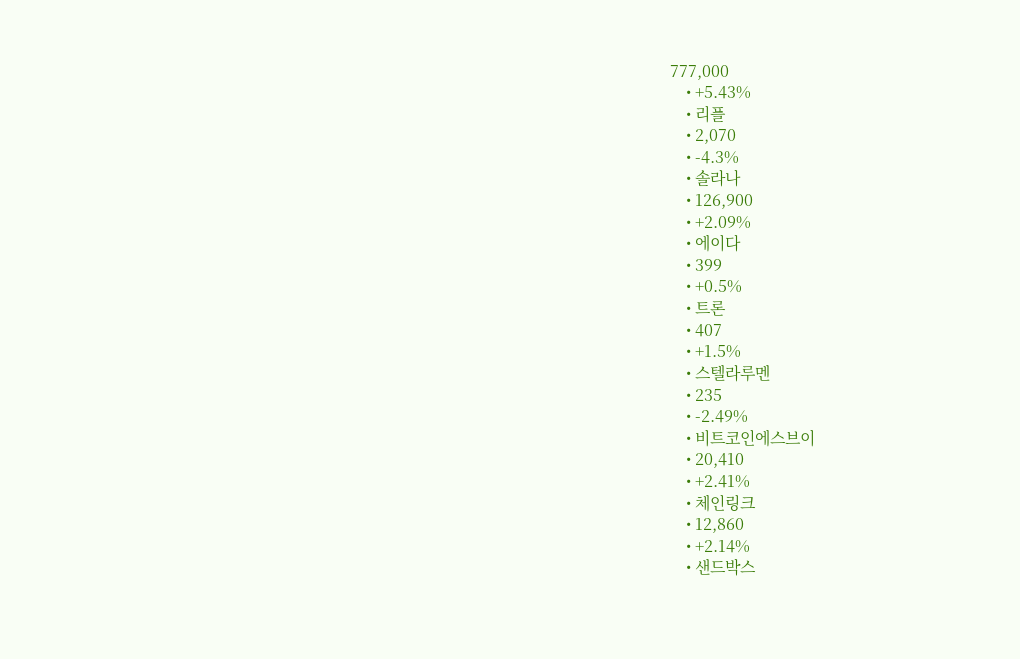777,000
    • +5.43%
    • 리플
    • 2,070
    • -4.3%
    • 솔라나
    • 126,900
    • +2.09%
    • 에이다
    • 399
    • +0.5%
    • 트론
    • 407
    • +1.5%
    • 스텔라루멘
    • 235
    • -2.49%
    • 비트코인에스브이
    • 20,410
    • +2.41%
    • 체인링크
    • 12,860
    • +2.14%
    • 샌드박스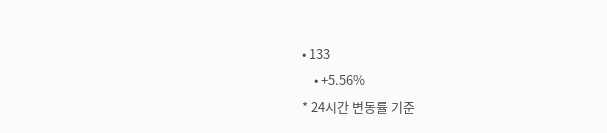• 133
    • +5.56%
* 24시간 변동률 기준